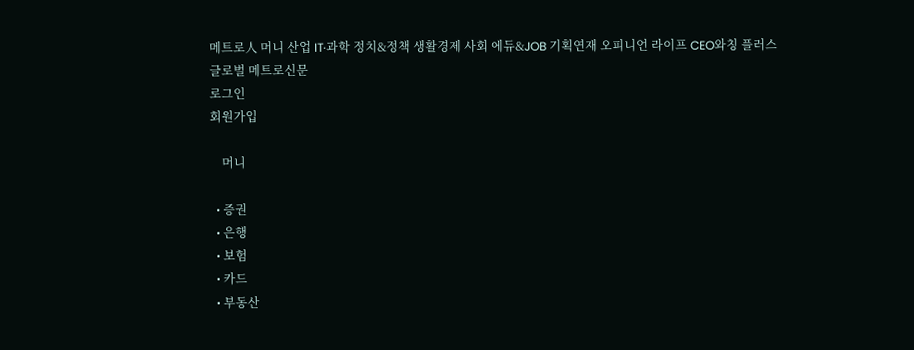메트로人 머니 산업 IT·과학 정치&정책 생활경제 사회 에듀&JOB 기획연재 오피니언 라이프 CEO와칭 플러스
글로벌 메트로신문
로그인
회원가입

    머니

  • 증권
  • 은행
  • 보험
  • 카드
  • 부동산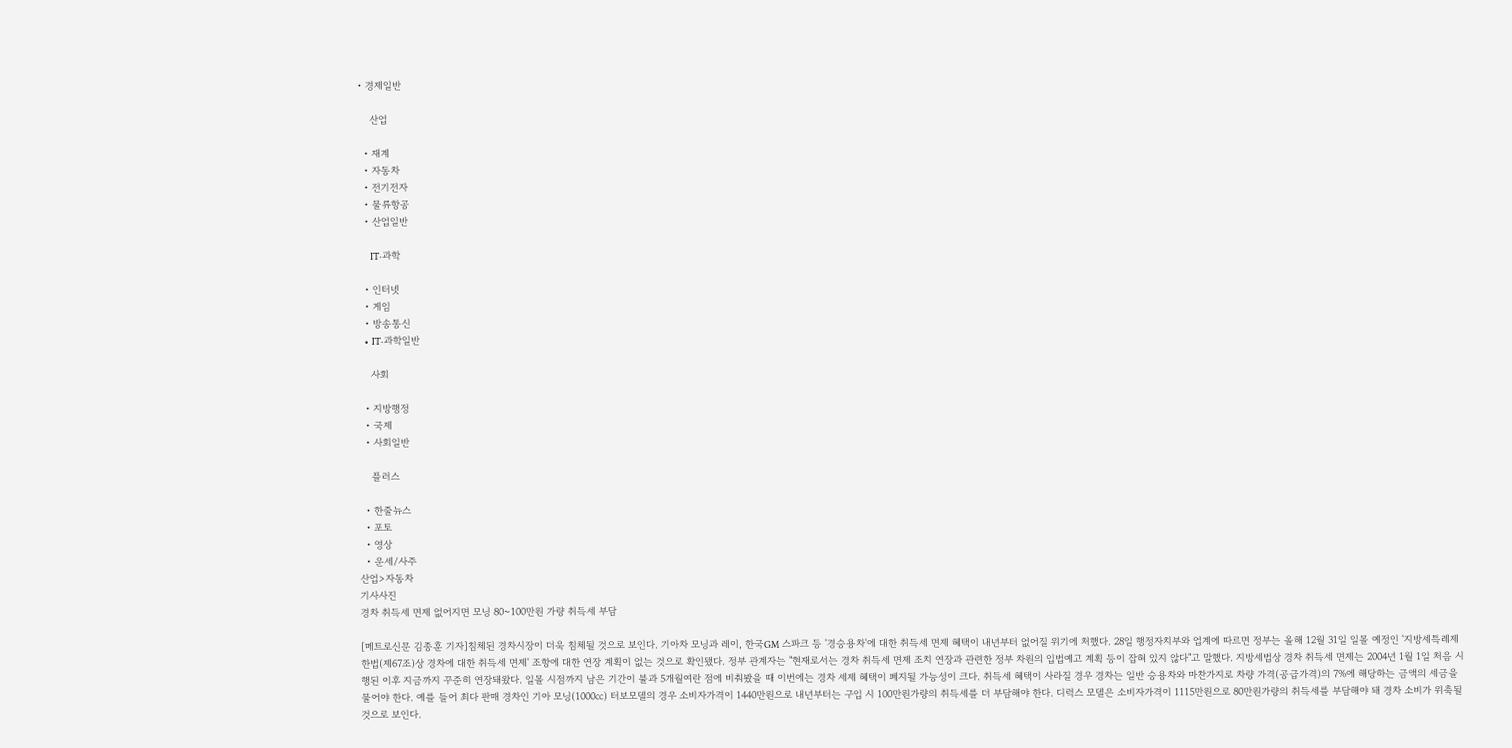• 경제일반

    산업

  • 재계
  • 자동차
  • 전기전자
  • 물류항공
  • 산업일반

    IT·과학

  • 인터넷
  • 게임
  • 방송통신
  • IT·과학일반

    사회

  • 지방행정
  • 국제
  • 사회일반

    플러스

  • 한줄뉴스
  • 포토
  • 영상
  • 운세/사주
산업>자동차
기사사진
경차 취득세 면제 없어지면 모닝 80~100만원 가량 취득세 부담

[메트로신문 김종훈 기자]침체된 경차시장이 더욱 침체될 것으로 보인다. 기아차 모닝과 레이, 한국GM 스파크 등 '경승용차'에 대한 취득세 면제 혜택이 내년부터 없어질 위기에 처했다. 28일 행정자치부와 업계에 따르면 정부는 올해 12월 31일 일몰 예정인 '지방세특례제한법(제67조)상 경차에 대한 취득세 면제' 조항에 대한 연장 계획이 없는 것으로 확인됐다. 정부 관계자는 "현재로서는 경차 취득세 면제 조치 연장과 관련한 정부 차원의 입법예고 계획 등이 잡혀 있지 않다"고 말했다. 지방세법상 경차 취득세 면제는 2004년 1월 1일 처음 시행된 이후 지금까지 꾸준히 연장돼왔다. 일몰 시점까지 남은 기간이 불과 5개월여란 점에 비춰봤을 때 이번에는 경차 세제 혜택이 폐지될 가능성이 크다. 취득세 혜택이 사라질 경우 경차는 일반 승용차와 마찬가지로 차량 가격(공급가격)의 7%에 해당하는 금액의 세금을 물어야 한다. 예를 들어 최다 판매 경차인 기아 모닝(1000㏄) 터보모델의 경우 소비자가격이 1440만원으로 내년부터는 구입 시 100만원가량의 취득세를 더 부담해야 한다. 디럭스 모델은 소비자가격이 1115만원으로 80만원가량의 취득세를 부담해야 돼 경차 소비가 위축될 것으로 보인다.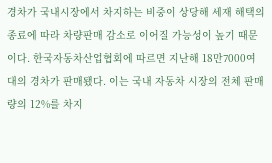경차가 국내시장에서 차지하는 비중이 상당해 세재 해택의 종료에 따라 차량판매 감소로 이어질 가능성이 높기 때문이다. 한국자동차산업협회에 따르면 지난해 18만7000여대의 경차가 판매됐다. 이는 국내 자동차 시장의 전체 판매량의 12%를 차지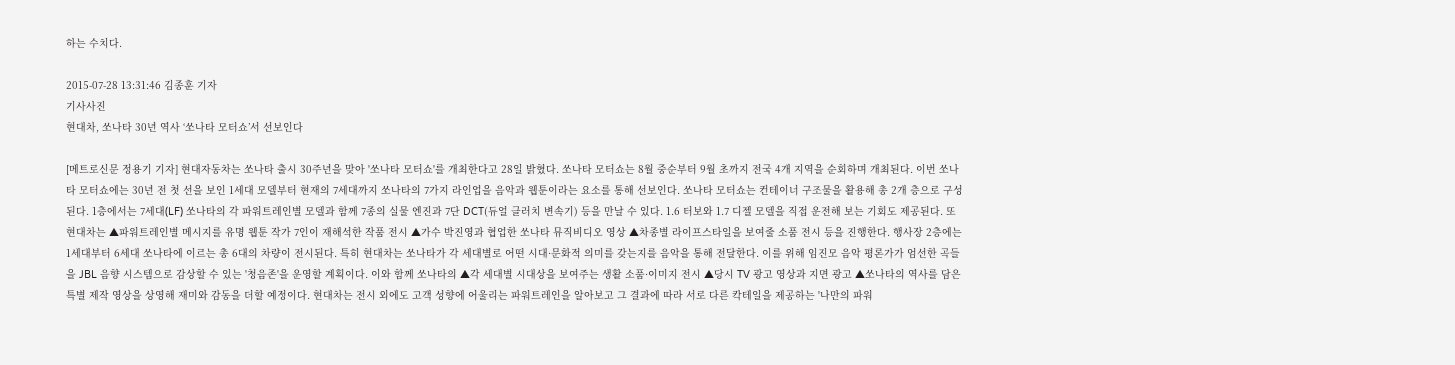하는 수치다.

2015-07-28 13:31:46 김종훈 기자
기사사진
현대차, 쏘나타 30년 역사 ‘쏘나타 모터쇼’서 선보인다

[메트로신문 정용기 기자] 현대자동차는 쏘나타 출시 30주년을 맞아 '쏘나타 모터쇼'를 개최한다고 28일 밝혔다. 쏘나타 모터쇼는 8월 중순부터 9월 초까지 전국 4개 지역을 순회하며 개최된다. 이번 쏘나타 모터쇼에는 30년 전 첫 선을 보인 1세대 모델부터 현재의 7세대까지 쏘나타의 7가지 라인업을 음악과 웹툰이라는 요소를 통해 선보인다. 쏘나타 모터쇼는 컨테이너 구조물을 활용해 총 2개 층으로 구성된다. 1층에서는 7세대(LF) 쏘나타의 각 파워트레인별 모델과 함께 7종의 실물 엔진과 7단 DCT(듀얼 클러치 변속기) 등을 만날 수 있다. 1.6 터보와 1.7 디젤 모델을 직접 운전해 보는 기회도 제공된다. 또 현대차는 ▲파워트레인별 메시지를 유명 웹툰 작가 7인이 재해석한 작품 전시 ▲가수 박진영과 협업한 쏘나타 뮤직비디오 영상 ▲차종별 라이프스타일을 보여줄 소품 전시 등을 진행한다. 행사장 2층에는 1세대부터 6세대 쏘나타에 이르는 총 6대의 차량이 전시된다. 특히 현대차는 쏘나타가 각 세대별로 어떤 시대·문화적 의미를 갖는지를 음악을 통해 전달한다. 이를 위해 임진모 음악 평론가가 엄선한 곡들을 JBL 음향 시스템으로 감상할 수 있는 '청음존'을 운영할 계획이다. 이와 함께 쏘나타의 ▲각 세대별 시대상을 보여주는 생활 소품·이미지 전시 ▲당시 TV 광고 영상과 지면 광고 ▲쏘나타의 역사를 담은 특별 제작 영상을 상영해 재미와 감동을 더할 예정이다. 현대차는 전시 외에도 고객 성향에 어울리는 파워트레인을 알아보고 그 결과에 따라 서로 다른 칵테일을 제공하는 '나만의 파워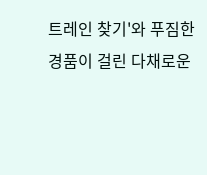트레인 찾기'와 푸짐한 경품이 걸린 다채로운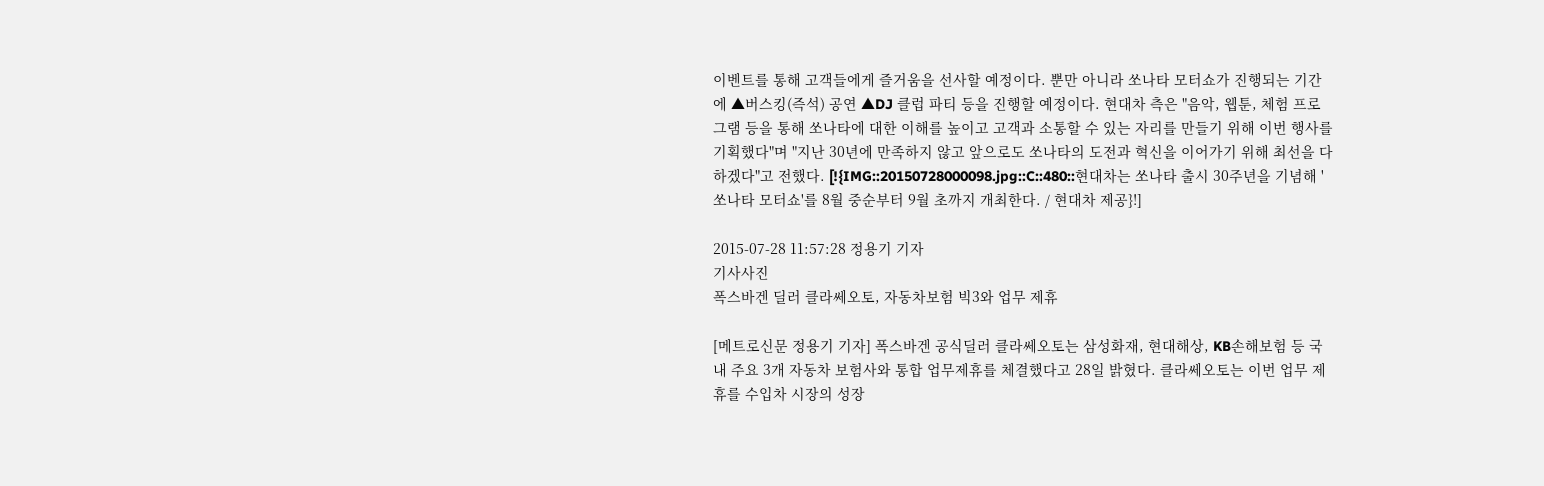이벤트를 통해 고객들에게 즐거움을 선사할 예정이다. 뿐만 아니라 쏘나타 모터쇼가 진행되는 기간에 ▲버스킹(즉석) 공연 ▲DJ 클럽 파티 등을 진행할 예정이다. 현대차 측은 "음악, 웹툰, 체험 프로그램 등을 통해 쏘나타에 대한 이해를 높이고 고객과 소통할 수 있는 자리를 만들기 위해 이번 행사를 기획했다"며 "지난 30년에 만족하지 않고 앞으로도 쏘나타의 도전과 혁신을 이어가기 위해 최선을 다하겠다"고 전했다. [!{IMG::20150728000098.jpg::C::480::현대차는 쏘나타 출시 30주년을 기념해 '쏘나타 모터쇼'를 8월 중순부터 9월 초까지 개최한다. / 현대차 제공}!]

2015-07-28 11:57:28 정용기 기자
기사사진
폭스바겐 딜러 클라쎄오토, 자동차보험 빅3와 업무 제휴

[메트로신문 정용기 기자] 폭스바겐 공식딜러 클라쎄오토는 삼성화재, 현대해상, KB손해보험 등 국내 주요 3개 자동차 보험사와 통합 업무제휴를 체결했다고 28일 밝혔다. 클라쎄오토는 이번 업무 제휴를 수입차 시장의 성장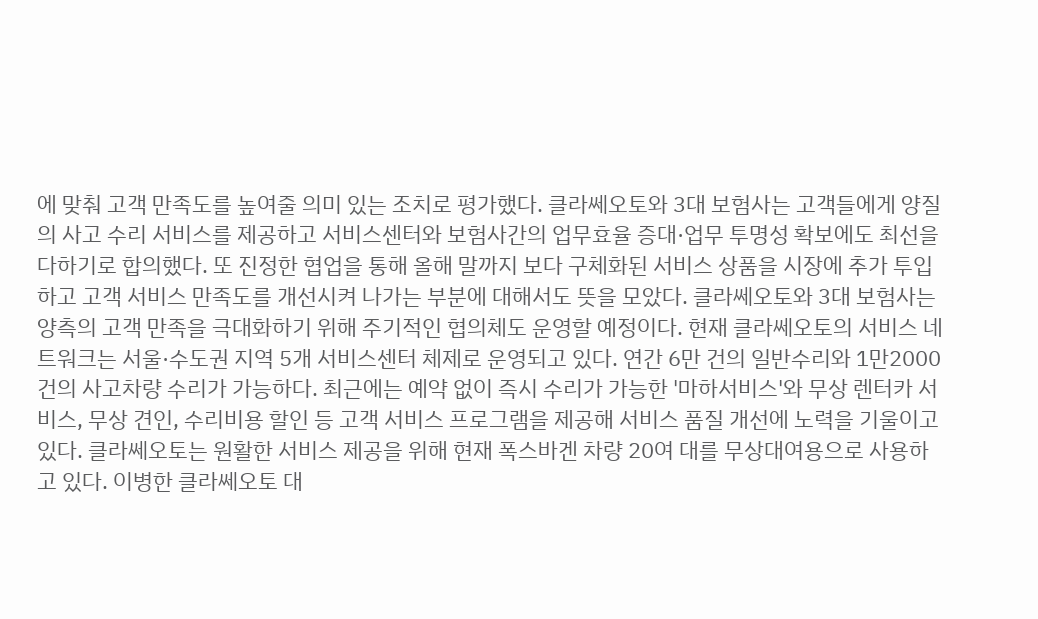에 맞춰 고객 만족도를 높여줄 의미 있는 조치로 평가했다. 클라쎄오토와 3대 보험사는 고객들에게 양질의 사고 수리 서비스를 제공하고 서비스센터와 보험사간의 업무효율 증대·업무 투명성 확보에도 최선을 다하기로 합의했다. 또 진정한 협업을 통해 올해 말까지 보다 구체화된 서비스 상품을 시장에 추가 투입하고 고객 서비스 만족도를 개선시켜 나가는 부분에 대해서도 뜻을 모았다. 클라쎄오토와 3대 보험사는 양측의 고객 만족을 극대화하기 위해 주기적인 협의체도 운영할 예정이다. 현재 클라쎄오토의 서비스 네트워크는 서울·수도권 지역 5개 서비스센터 체제로 운영되고 있다. 연간 6만 건의 일반수리와 1만2000건의 사고차량 수리가 가능하다. 최근에는 예약 없이 즉시 수리가 가능한 '마하서비스'와 무상 렌터카 서비스, 무상 견인, 수리비용 할인 등 고객 서비스 프로그램을 제공해 서비스 품질 개선에 노력을 기울이고 있다. 클라쎄오토는 원활한 서비스 제공을 위해 현재 폭스바겐 차량 20여 대를 무상대여용으로 사용하고 있다. 이병한 클라쎄오토 대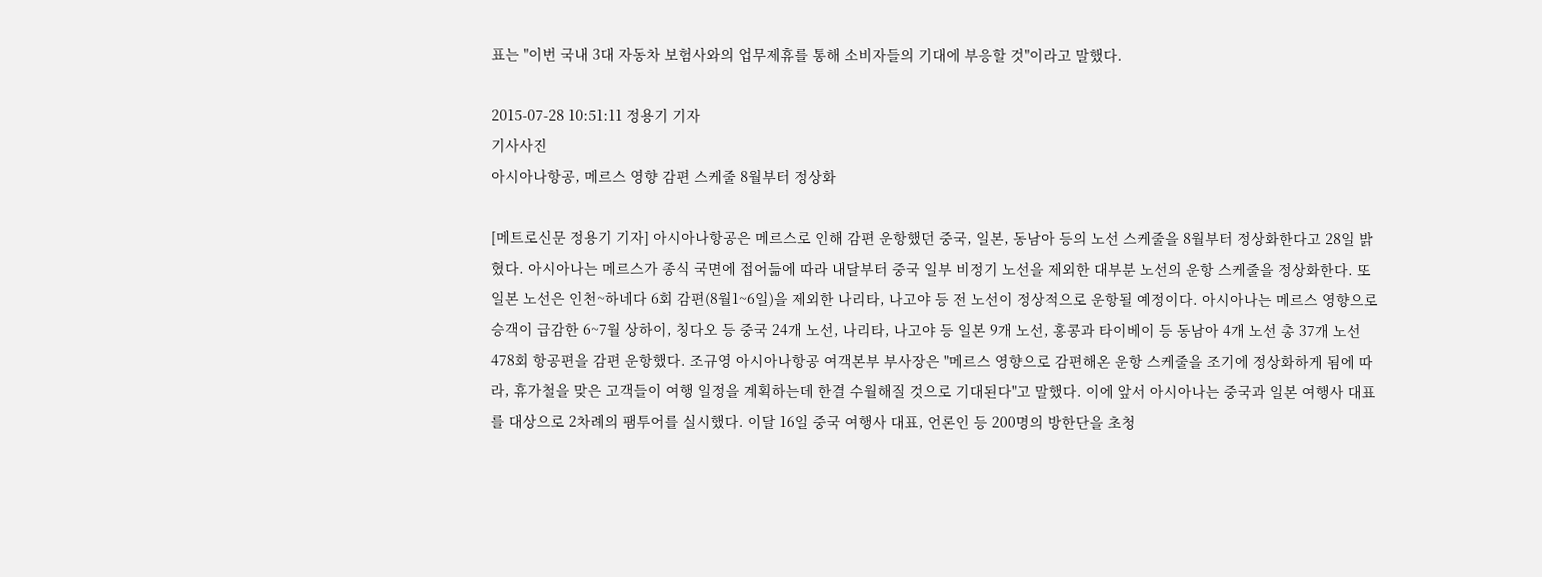표는 "이번 국내 3대 자동차 보험사와의 업무제휴를 통해 소비자들의 기대에 부응할 것"이라고 말했다.

2015-07-28 10:51:11 정용기 기자
기사사진
아시아나항공, 메르스 영향 감편 스케줄 8월부터 정상화

[메트로신문 정용기 기자] 아시아나항공은 메르스로 인해 감편 운항했던 중국, 일본, 동남아 등의 노선 스케줄을 8월부터 정상화한다고 28일 밝혔다. 아시아나는 메르스가 종식 국면에 접어듦에 따라 내달부터 중국 일부 비정기 노선을 제외한 대부분 노선의 운항 스케줄을 정상화한다. 또 일본 노선은 인천~하네다 6회 감편(8월1~6일)을 제외한 나리타, 나고야 등 전 노선이 정상적으로 운항될 예정이다. 아시아나는 메르스 영향으로 승객이 급감한 6~7월 상하이, 칭다오 등 중국 24개 노선, 나리타, 나고야 등 일본 9개 노선, 홍콩과 타이베이 등 동남아 4개 노선 총 37개 노선 478회 항공편을 감편 운항했다. 조규영 아시아나항공 여객본부 부사장은 "메르스 영향으로 감편해온 운항 스케줄을 조기에 정상화하게 됨에 따라, 휴가철을 맞은 고객들이 여행 일정을 계획하는데 한결 수월해질 것으로 기대된다"고 말했다. 이에 앞서 아시아나는 중국과 일본 여행사 대표를 대상으로 2차례의 팸투어를 실시했다. 이달 16일 중국 여행사 대표, 언론인 등 200명의 방한단을 초청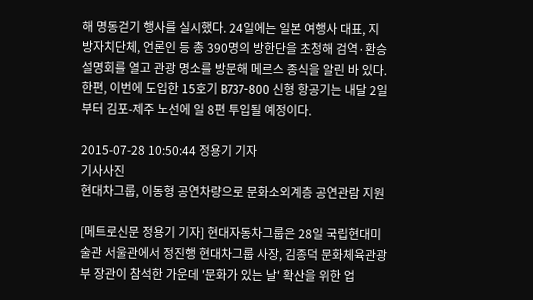해 명동걷기 행사를 실시했다. 24일에는 일본 여행사 대표, 지방자치단체, 언론인 등 총 390명의 방한단을 초청해 검역·환승 설명회를 열고 관광 명소를 방문해 메르스 종식을 알린 바 있다. 한편, 이번에 도입한 15호기 B737-800 신형 항공기는 내달 2일부터 김포-제주 노선에 일 8편 투입될 예정이다.

2015-07-28 10:50:44 정용기 기자
기사사진
현대차그룹, 이동형 공연차량으로 문화소외계층 공연관람 지원

[메트로신문 정용기 기자] 현대자동차그룹은 28일 국립현대미술관 서울관에서 정진행 현대차그룹 사장, 김종덕 문화체육관광부 장관이 참석한 가운데 '문화가 있는 날' 확산을 위한 업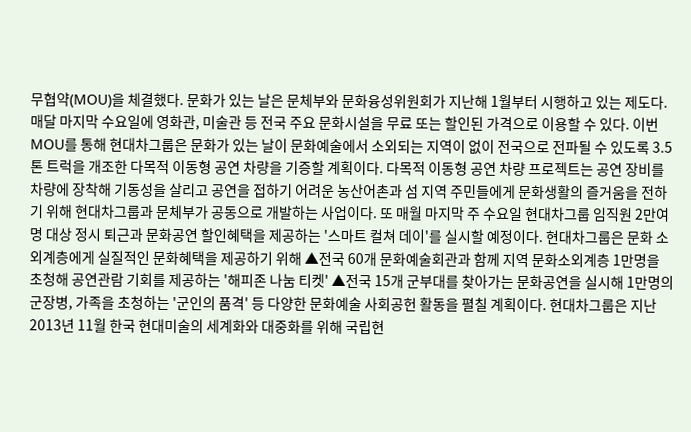무협약(MOU)을 체결했다. 문화가 있는 날은 문체부와 문화융성위원회가 지난해 1월부터 시행하고 있는 제도다. 매달 마지막 수요일에 영화관, 미술관 등 전국 주요 문화시설을 무료 또는 할인된 가격으로 이용할 수 있다. 이번 MOU를 통해 현대차그룹은 문화가 있는 날이 문화예술에서 소외되는 지역이 없이 전국으로 전파될 수 있도록 3.5톤 트럭을 개조한 다목적 이동형 공연 차량을 기증할 계획이다. 다목적 이동형 공연 차량 프로젝트는 공연 장비를 차량에 장착해 기동성을 살리고 공연을 접하기 어려운 농산어촌과 섬 지역 주민들에게 문화생활의 즐거움을 전하기 위해 현대차그룹과 문체부가 공동으로 개발하는 사업이다. 또 매월 마지막 주 수요일 현대차그룹 임직원 2만여명 대상 정시 퇴근과 문화공연 할인혜택을 제공하는 '스마트 컬쳐 데이'를 실시할 예정이다. 현대차그룹은 문화 소외계층에게 실질적인 문화혜택을 제공하기 위해 ▲전국 60개 문화예술회관과 함께 지역 문화소외계층 1만명을 초청해 공연관람 기회를 제공하는 '해피존 나눔 티켓' ▲전국 15개 군부대를 찾아가는 문화공연을 실시해 1만명의 군장병, 가족을 초청하는 '군인의 품격' 등 다양한 문화예술 사회공헌 활동을 펼칠 계획이다. 현대차그룹은 지난 2013년 11월 한국 현대미술의 세계화와 대중화를 위해 국립현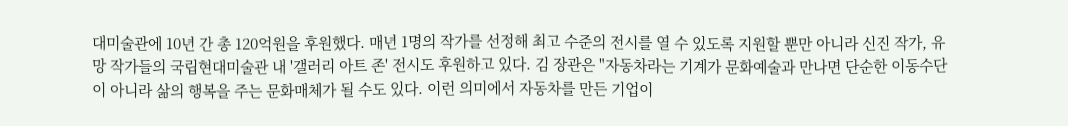대미술관에 10년 간 총 120억원을 후원했다. 매년 1명의 작가를 선정해 최고 수준의 전시를 열 수 있도록 지원할 뿐만 아니라 신진 작가, 유망 작가들의 국립현대미술관 내 '갤러리 아트 존' 전시도 후원하고 있다. 김 장관은 "자동차라는 기계가 문화예술과 만나면 단순한 이동수단이 아니라 삶의 행복을 주는 문화매체가 될 수도 있다. 이런 의미에서 자동차를 만든 기업이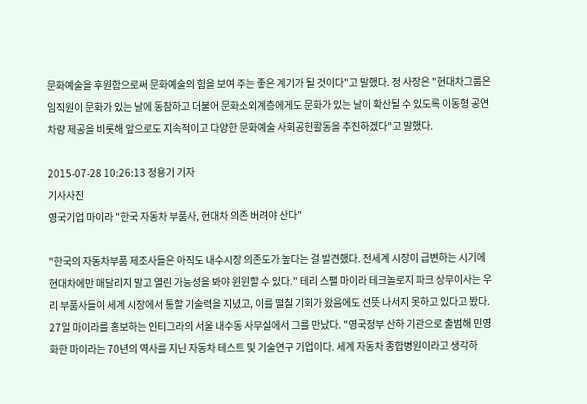문화예술을 후원함으로써 문화예술의 힘을 보여 주는 좋은 계기가 될 것이다"고 말했다. 정 사장은 "현대차그룹은 임직원이 문화가 있는 날에 동참하고 더불어 문화소외계층에게도 문화가 있는 날이 확산될 수 있도록 이동형 공연 차량 제공을 비롯해 앞으로도 지속적이고 다양한 문화예술 사회공헌활동을 추진하겠다"고 말했다.

2015-07-28 10:26:13 정용기 기자
기사사진
영국기업 마이라 "한국 자동차 부품사, 현대차 의존 버려야 산다"

"한국의 자동차부품 제조사들은 아직도 내수시장 의존도가 높다는 걸 발견했다. 전세계 시장이 급변하는 시기에 현대차에만 매달리지 말고 열린 가능성을 봐야 윈윈할 수 있다." 테리 스팰 마이라 테크놀로지 파크 상무이사는 우리 부품사들이 세계 시장에서 통할 기술력을 지녔고, 이를 떨칠 기회가 왔음에도 선뜻 나서지 못하고 있다고 봤다. 27일 마이라를 홍보하는 인티그라의 서울 내수동 사무실에서 그를 만났다. "영국정부 산하 기관으로 출범해 민영화한 마이라는 70년의 역사를 지닌 자동차 테스트 및 기술연구 기업이다. 세계 자동차 종합병원이라고 생각하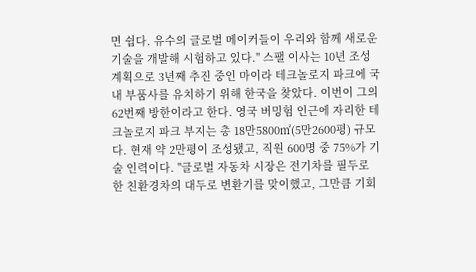면 쉽다. 유수의 글로벌 메이커들이 우리와 함께 새로운 기술을 개발해 시험하고 있다." 스팰 이사는 10년 조성 계획으로 3년째 추진 중인 마이라 테크놀로지 파크에 국내 부품사를 유치하기 위해 한국을 찾았다. 이번이 그의 62번째 방한이라고 한다. 영국 버밍험 인근에 자리한 테크놀로지 파크 부지는 총 18만5800㎡(5만2600평) 규모다. 현재 약 2만평이 조성됐고, 직원 600명 중 75%가 기술 인력이다. "글로벌 자동차 시장은 전기차를 필두로 한 친환경차의 대두로 변환기를 맞이했고, 그만큼 기회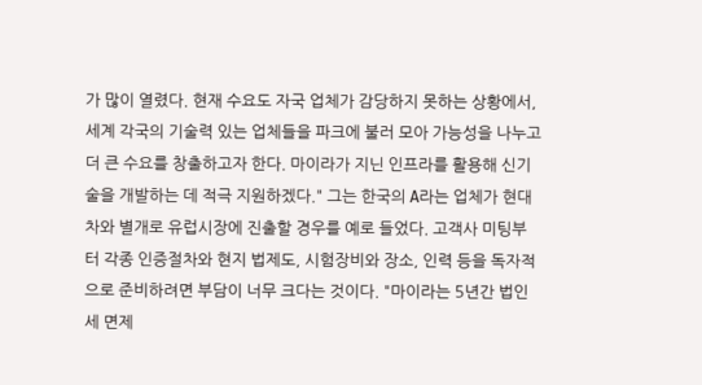가 많이 열렸다. 현재 수요도 자국 업체가 감당하지 못하는 상황에서, 세계 각국의 기술력 있는 업체들을 파크에 불러 모아 가능성을 나누고 더 큰 수요를 창출하고자 한다. 마이라가 지닌 인프라를 활용해 신기술을 개발하는 데 적극 지원하겠다." 그는 한국의 A라는 업체가 현대차와 별개로 유럽시장에 진출할 경우를 예로 들었다. 고객사 미팅부터 각종 인증절차와 현지 법제도, 시험장비와 장소, 인력 등을 독자적으로 준비하려면 부담이 너무 크다는 것이다. "마이라는 5년간 법인세 면제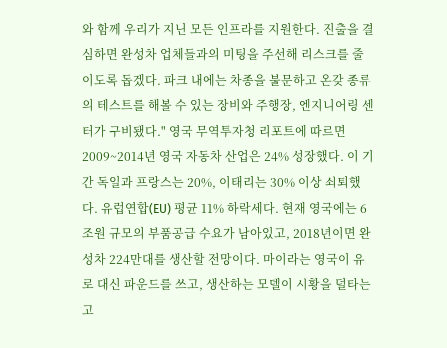와 함께 우리가 지닌 모든 인프라를 지원한다. 진출을 결심하면 완성차 업체들과의 미팅을 주선해 리스크를 줄이도록 돕겠다. 파크 내에는 차종을 불문하고 온갖 종류의 테스트를 해볼 수 있는 장비와 주행장, 엔지니어링 센터가 구비됐다." 영국 무역투자청 리포트에 따르면 2009~2014년 영국 자동차 산업은 24% 성장했다. 이 기간 독일과 프랑스는 20%, 이태리는 30% 이상 쇠퇴했다. 유럽연합(EU) 평균 11% 하락세다. 현재 영국에는 6조원 규모의 부품공급 수요가 남아있고, 2018년이면 완성차 224만대를 생산할 전망이다. 마이라는 영국이 유로 대신 파운드를 쓰고, 생산하는 모델이 시황을 덜타는 고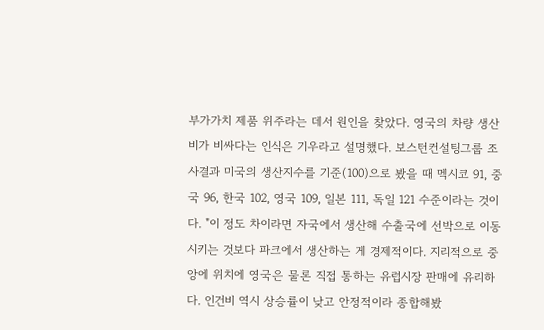부가가치 제품 위주라는 데서 원인을 찾았다. 영국의 차량 생산비가 비싸다는 인식은 기우라고 설명했다. 보스턴컨설팅그룹 조사결과 미국의 생산지수를 기준(100)으로 봤을 때 멕시코 91, 중국 96, 한국 102, 영국 109, 일본 111, 독일 121 수준이라는 것이다. "이 정도 차이라면 자국에서 생산해 수출국에 선박으로 이동시키는 것보다 파크에서 생산하는 게 경제적이다. 지리적으로 중앙에 위치에 영국은 물론 직접 통하는 유럽시장 판매에 유리하다. 인건비 역시 상승률이 낮고 안정적이라 종합해봤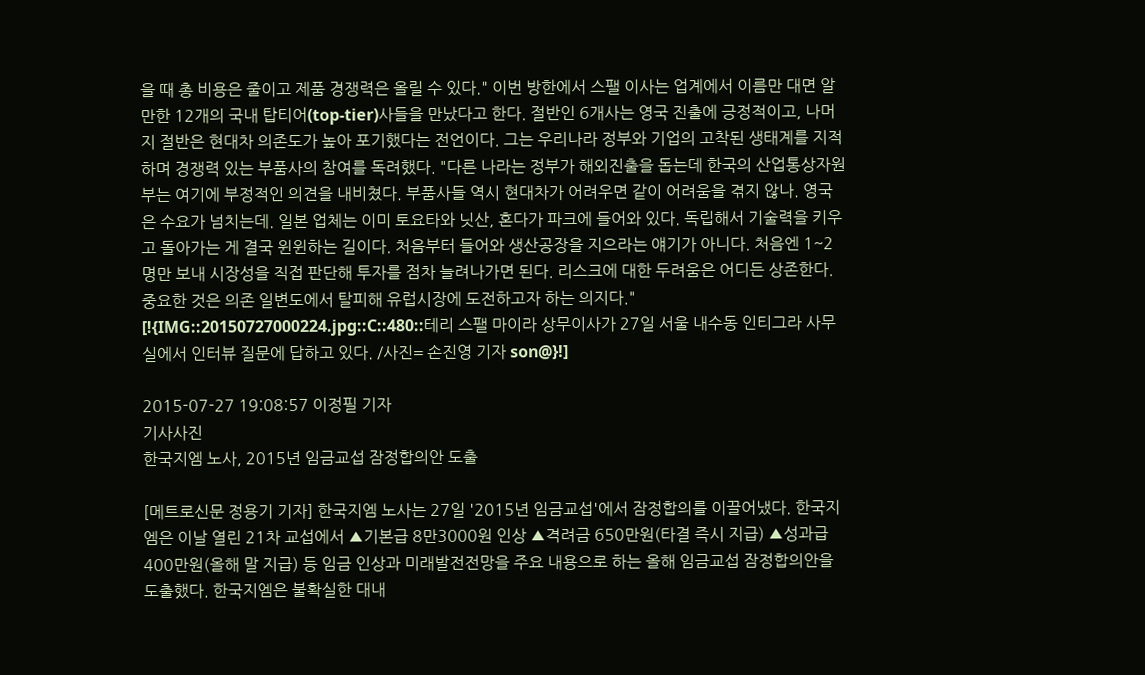을 때 총 비용은 줄이고 제품 경쟁력은 올릴 수 있다." 이번 방한에서 스팰 이사는 업계에서 이름만 대면 알만한 12개의 국내 탑티어(top-tier)사들을 만났다고 한다. 절반인 6개사는 영국 진출에 긍정적이고, 나머지 절반은 현대차 의존도가 높아 포기했다는 전언이다. 그는 우리나라 정부와 기업의 고착된 생태계를 지적하며 경쟁력 있는 부품사의 참여를 독려했다. "다른 나라는 정부가 해외진출을 돕는데 한국의 산업통상자원부는 여기에 부정적인 의견을 내비쳤다. 부품사들 역시 현대차가 어려우면 같이 어려움을 겪지 않나. 영국은 수요가 넘치는데. 일본 업체는 이미 토요타와 닛산, 혼다가 파크에 들어와 있다. 독립해서 기술력을 키우고 돌아가는 게 결국 윈윈하는 길이다. 처음부터 들어와 생산공장을 지으라는 얘기가 아니다. 처음엔 1~2명만 보내 시장성을 직접 판단해 투자를 점차 늘려나가면 된다. 리스크에 대한 두려움은 어디든 상존한다. 중요한 것은 의존 일변도에서 탈피해 유럽시장에 도전하고자 하는 의지다." [!{IMG::20150727000224.jpg::C::480::테리 스팰 마이라 상무이사가 27일 서울 내수동 인티그라 사무실에서 인터뷰 질문에 답하고 있다. /사진= 손진영 기자 son@}!]

2015-07-27 19:08:57 이정필 기자
기사사진
한국지엠 노사, 2015년 임금교섭 잠정합의안 도출

[메트로신문 정용기 기자] 한국지엠 노사는 27일 '2015년 임금교섭'에서 잠정합의를 이끌어냈다. 한국지엠은 이날 열린 21차 교섭에서 ▲기본급 8만3000원 인상 ▲격려금 650만원(타결 즉시 지급) ▲성과급 400만원(올해 말 지급) 등 임금 인상과 미래발전전망을 주요 내용으로 하는 올해 임금교섭 잠정합의안을 도출했다. 한국지엠은 불확실한 대내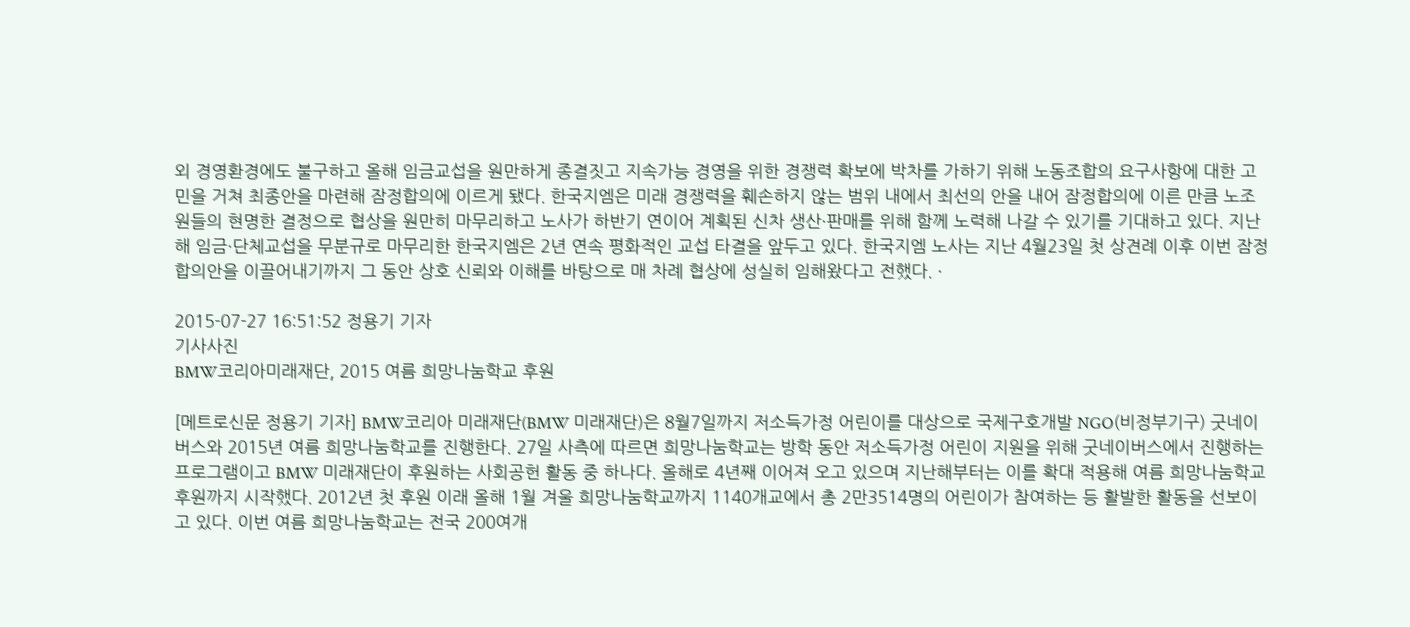외 경영환경에도 불구하고 올해 임금교섭을 원만하게 종결짓고 지속가능 경영을 위한 경쟁력 확보에 박차를 가하기 위해 노동조합의 요구사항에 대한 고민을 거쳐 최종안을 마련해 잠정합의에 이르게 됐다. 한국지엠은 미래 경쟁력을 훼손하지 않는 범위 내에서 최선의 안을 내어 잠정합의에 이른 만큼 노조원들의 현명한 결정으로 협상을 원만히 마무리하고 노사가 하반기 연이어 계획된 신차 생산·판매를 위해 함께 노력해 나갈 수 있기를 기대하고 있다. 지난해 임금·단체교섭을 무분규로 마무리한 한국지엠은 2년 연속 평화적인 교섭 타결을 앞두고 있다. 한국지엠 노사는 지난 4월23일 첫 상견례 이후 이번 잠정합의안을 이끌어내기까지 그 동안 상호 신뢰와 이해를 바탕으로 매 차례 협상에 성실히 임해왔다고 전했다. ·

2015-07-27 16:51:52 정용기 기자
기사사진
BMW코리아미래재단, 2015 여름 희망나눔학교 후원

[메트로신문 정용기 기자] BMW코리아 미래재단(BMW 미래재단)은 8월7일까지 저소득가정 어린이를 대상으로 국제구호개발 NGO(비정부기구) 굿네이버스와 2015년 여름 희망나눔학교를 진행한다. 27일 사측에 따르면 희망나눔학교는 방학 동안 저소득가정 어린이 지원을 위해 굿네이버스에서 진행하는 프로그램이고 BMW 미래재단이 후원하는 사회공헌 활동 중 하나다. 올해로 4년째 이어져 오고 있으며 지난해부터는 이를 확대 적용해 여름 희망나눔학교 후원까지 시작했다. 2012년 첫 후원 이래 올해 1월 겨울 희망나눔학교까지 1140개교에서 총 2만3514명의 어린이가 참여하는 등 활발한 활동을 선보이고 있다. 이번 여름 희망나눔학교는 전국 200여개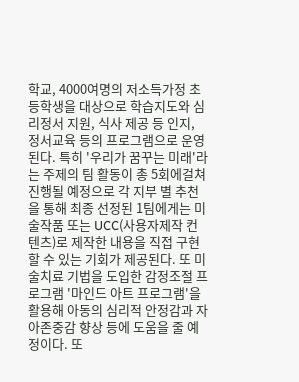학교, 4000여명의 저소득가정 초등학생을 대상으로 학습지도와 심리정서 지원, 식사 제공 등 인지, 정서교육 등의 프로그램으로 운영된다. 특히 '우리가 꿈꾸는 미래'라는 주제의 팀 활동이 총 5회에걸쳐 진행될 예정으로 각 지부 별 추천을 통해 최종 선정된 1팀에게는 미술작품 또는 UCC(사용자제작 컨텐츠)로 제작한 내용을 직접 구현할 수 있는 기회가 제공된다. 또 미술치료 기법을 도입한 감정조절 프로그램 '마인드 아트 프로그램'을 활용해 아동의 심리적 안정감과 자아존중감 향상 등에 도움을 줄 예정이다. 또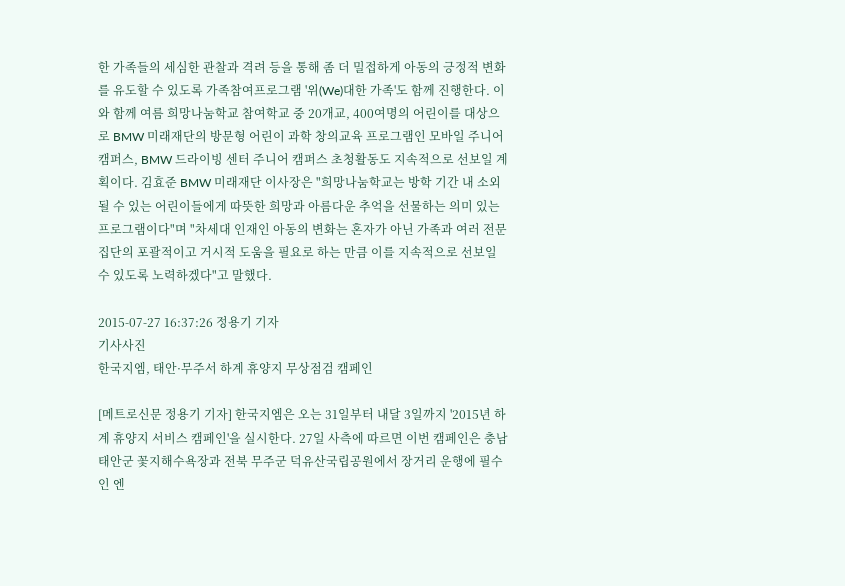한 가족들의 세심한 관찰과 격려 등을 통해 좀 더 밀접하게 아동의 긍정적 변화를 유도할 수 있도록 가족참여프로그램 '위(We)대한 가족'도 함께 진행한다. 이와 함께 여름 희망나눔학교 참여학교 중 20개교, 400여명의 어린이를 대상으로 BMW 미래재단의 방문형 어린이 과학 창의교육 프로그램인 모바일 주니어 캠퍼스, BMW 드라이빙 센터 주니어 캠퍼스 초청활동도 지속적으로 선보일 계획이다. 김효준 BMW 미래재단 이사장은 "희망나눔학교는 방학 기간 내 소외될 수 있는 어린이들에게 따뜻한 희망과 아름다운 추억을 선물하는 의미 있는 프로그램이다"며 "차세대 인재인 아동의 변화는 혼자가 아닌 가족과 여러 전문 집단의 포괄적이고 거시적 도움을 필요로 하는 만큼 이를 지속적으로 선보일 수 있도록 노력하겠다"고 말했다.

2015-07-27 16:37:26 정용기 기자
기사사진
한국지엠, 태안·무주서 하계 휴양지 무상점검 캠페인

[메트로신문 정용기 기자] 한국지엠은 오는 31일부터 내달 3일까지 '2015년 하계 휴양지 서비스 캠페인'을 실시한다. 27일 사측에 따르면 이번 캠페인은 충남 태안군 꽃지해수욕장과 전북 무주군 덕유산국립공원에서 장거리 운행에 필수인 엔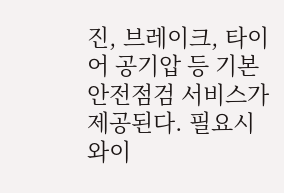진, 브레이크, 타이어 공기압 등 기본 안전점검 서비스가 제공된다. 필요시 와이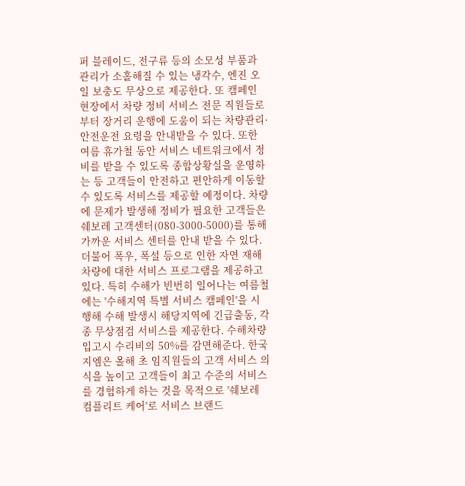퍼 블레이드, 전구류 등의 소모성 부품과 관리가 소홀해질 수 있는 냉각수, 엔진 오일 보충도 무상으로 제공한다. 또 캠페인 현장에서 차량 정비 서비스 전문 직원들로부터 장거리 운행에 도움이 되는 차량관리·안전운전 요령을 안내받을 수 있다. 또한 여름 휴가철 동안 서비스 네트워크에서 정비를 받을 수 있도록 종합상황실을 운영하는 등 고객들이 안전하고 편안하게 이동할 수 있도록 서비스를 제공할 예정이다. 차량에 문제가 발생해 정비가 필요한 고객들은 쉐보레 고객센터(080-3000-5000)를 통해 가까운 서비스 센터를 안내 받을 수 있다. 더불어 폭우, 폭설 등으로 인한 자연 재해 차량에 대한 서비스 프로그램을 제공하고 있다. 특히 수해가 빈번히 일어나는 여름철에는 '수해지역 특별 서비스 캠페인'을 시행해 수해 발생시 해당지역에 긴급출동, 각종 무상점검 서비스를 제공한다. 수해차량 입고시 수리비의 50%를 감면해준다. 한국지엠은 올해 초 임직원들의 고객 서비스 의식을 높이고 고객들이 최고 수준의 서비스를 경험하게 하는 것을 목적으로 '쉐보레 컴플리트 케어'로 서비스 브랜드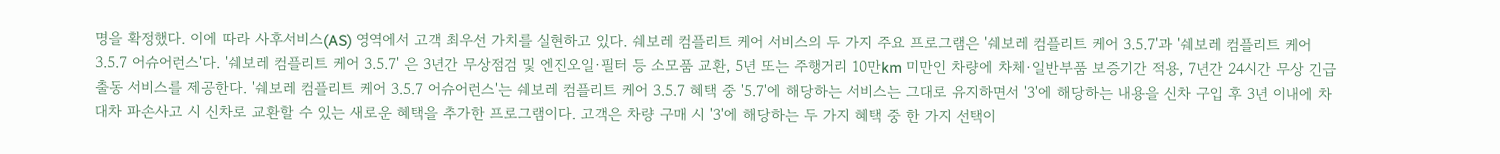명을 확정했다. 이에 따라 사후서비스(AS) 영역에서 고객 최우선 가치를 실현하고 있다. 쉐보레 컴플리트 케어 서비스의 두 가지 주요 프로그램은 '쉐보레 컴플리트 케어 3.5.7'과 '쉐보레 컴플리트 케어 3.5.7 어슈어런스'다. '쉐보레 컴플리트 케어 3.5.7' 은 3년간 무상점검 및 엔진오일·필터 등 소모품 교환, 5년 또는 주행거리 10만km 미만인 차량에 차체·일반부품 보증기간 적용, 7년간 24시간 무상 긴급출동 서비스를 제공한다. '쉐보레 컴플리트 케어 3.5.7 어슈어런스'는 쉐보레 컴플리트 케어 3.5.7 혜택 중 '5.7'에 해당하는 서비스는 그대로 유지하면서 '3'에 해당하는 내용을 신차 구입 후 3년 이내에 차대차 파손사고 시 신차로 교환할 수 있는 새로운 혜택을 추가한 프로그램이다. 고객은 차량 구매 시 '3'에 해당하는 두 가지 혜택 중 한 가지 선택이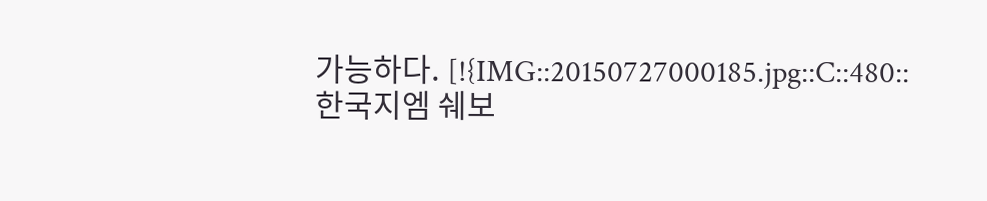가능하다. [!{IMG::20150727000185.jpg::C::480::한국지엠 쉐보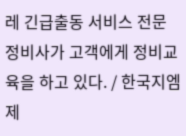레 긴급출동 서비스 전문 정비사가 고객에게 정비교육을 하고 있다. / 한국지엠 제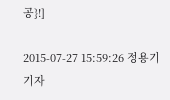공}!]

2015-07-27 15:59:26 정용기 기자